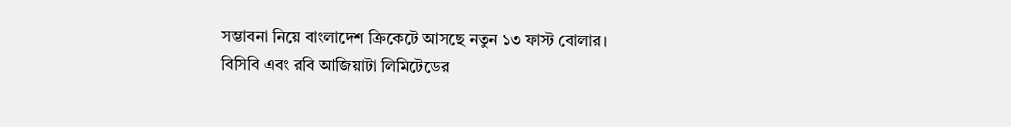সম্ভাবনা নিয়ে বাংলাদেশ ক্রিকেটে আসছে নতুন ১৩ ফাস্ট বোলার। বিসিবি এবং রবি আজিয়াটা লিমিটেডের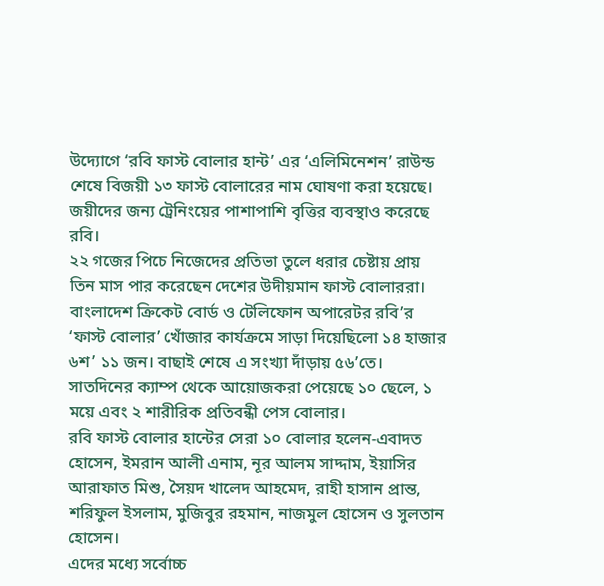উদ্যোগে ‘রবি ফাস্ট বোলার হান্ট’ এর ‘এলিমিনেশন’ রাউন্ড শেষে বিজয়ী ১৩ ফাস্ট বোলারের নাম ঘোষণা করা হয়েছে। জয়ীদের জন্য ট্রেনিংয়ের পাশাপাশি বৃত্তির ব্যবস্থাও করেছে রবি।
২২ গজের পিচে নিজেদের প্রতিভা তুলে ধরার চেষ্টায় প্রায় তিন মাস পার করেছেন দেশের উদীয়মান ফাস্ট বোলাররা। বাংলাদেশ ক্রিকেট বোর্ড ও টেলিফোন অপারেটর রবি’র ‘ফাস্ট বোলার’ খোঁজার কার্যক্রমে সাড়া দিয়েছিলো ১৪ হাজার ৬শ’ ১১ জন। বাছাই শেষে এ সংখ্যা দাঁড়ায় ৫৬’তে। সাতদিনের ক্যাম্প থেকে আয়োজকরা পেয়েছে ১০ ছেলে, ১ ময়ে এবং ২ শারীরিক প্রতিবন্ধী পেস বোলার।
রবি ফাস্ট বোলার হান্টের সেরা ১০ বোলার হলেন-এবাদত হোসেন, ইমরান আলী এনাম, নূর আলম সাদ্দাম, ইয়াসির আরাফাত মিশু, সৈয়দ খালেদ আহমেদ, রাহী হাসান প্রান্ত, শরিফুল ইসলাম, মুজিবুর রহমান, নাজমুল হোসেন ও সুলতান হোসেন।
এদের মধ্যে সর্বোচ্চ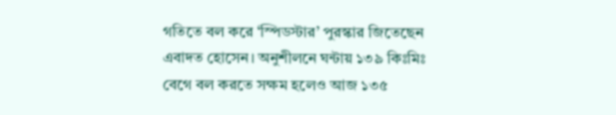গতিতে বল করে ‘স্পিডস্টার’ পুরস্কার জিতেছেন এবাদত হোসেন। অনুশীলনে ঘন্টায় ১৩৯ কিঃমিঃ বেগে বল করতে সক্ষম হলেও আজ ১৩৫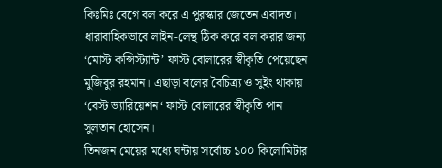কিঃমিঃ বেগে বল করে এ পুরস্কার জেতেন এবাদত।
ধারাবাহিকভাবে লাইন-লেন্থ ঠিক করে বল করার জন্য ‘মোস্ট কন্সিস্ট্যান্ট’ ফাস্ট বোলারের স্বীকৃতি পেয়েছেন মুজিবুর রহমান। এছাড়া বলের বৈচিত্র্য ও সুইং থাকায় ‘বেস্ট ভ্যারিয়েশন‘ ফাস্ট বোলারের স্বীকৃতি পান সুলতান হোসেন।
তিনজন মেয়ের মধ্যে ঘন্টায় সর্বোচ্চ ১০০ কিলোমিটার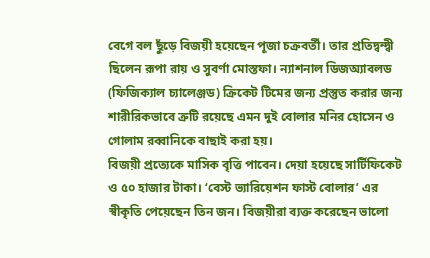বেগে বল ছুঁড়ে বিজয়ী হয়েছেন পূজা চক্রবর্তী। তার প্রতিদ্বন্দ্বী ছিলেন রূপা রায় ও সুবর্ণা মোস্তফা। ন্যাশনাল ডিজঅ্যাবলড (ফিজিক্যাল চ্যালেঞ্জড) ক্রিকেট টিমের জন্য প্রস্তুত করার জন্য শারীরিকভাবে ত্রুটি রয়েছে এমন দুই বোলার মনির হোসেন ও গোলাম রব্বানিকে বাছাই করা হয়।
বিজয়ী প্রত্যেকে মাসিক বৃত্তি পাবেন। দেয়া হয়েছে সার্টিফিকেট ও ৫০ হাজার টাকা। ‘বেস্ট ভ্যারিয়েশন ফাস্ট বোলার’ এর স্বীকৃতি পেয়েছেন তিন জন। বিজয়ীরা ব্যক্ত করেছেন ভালো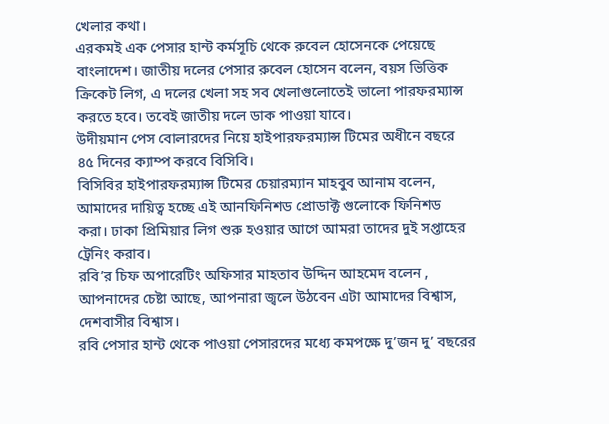খেলার কথা।
এরকমই এক পেসার হান্ট কর্মসূচি থেকে রুবেল হোসেনকে পেয়েছে বাংলাদেশ। জাতীয় দলের পেসার রুবেল হোসেন বলেন, বয়স ভিত্তিক ক্রিকেট লিগ, এ দলের খেলা সহ সব খেলাগুলোতেই ভালো পারফরম্যান্স করতে হবে। তবেই জাতীয় দলে ডাক পাওয়া যাবে।
উদীয়মান পেস বোলারদের নিয়ে হাইপারফরম্যান্স টিমের অধীনে বছরে ৪৫ দিনের ক্যাম্প করবে বিসিবি।
বিসিবির হাইপারফরম্যান্স টিমের চেয়ারম্যান মাহবুব আনাম বলেন, আমাদের দায়িত্ব হচ্ছে এই আনফিনিশড প্রোডাক্ট গুলোকে ফিনিশড করা। ঢাকা প্রিমিয়ার লিগ শুরু হওয়ার আগে আমরা তাদের দুই সপ্তাহের ট্রেনিং করাব।
রবি’র চিফ অপারেটিং অফিসার মাহতাব উদ্দিন আহমেদ বলেন , আপনাদের চেষ্টা আছে, আপনারা জ্বলে উঠবেন এটা আমাদের বিশ্বাস, দেশবাসীর বিশ্বাস।
রবি পেসার হান্ট থেকে পাওয়া পেসারদের মধ্যে কমপক্ষে দু’জন দু’ বছরের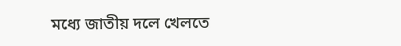মধ্যে জাতীয় দলে খেলতে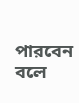পারবেন বলে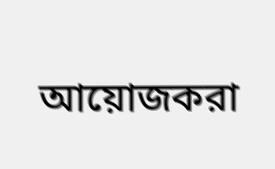আয়োজকরা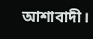আশাবাদী।